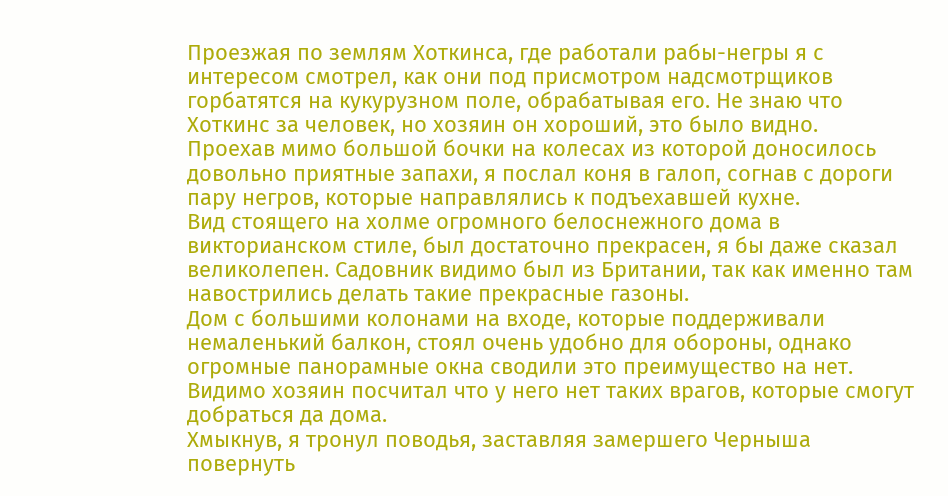Проезжая по землям Хоткинса, где работали рабы-негры я с интересом смотрел, как они под присмотром надсмотрщиков горбатятся на кукурузном поле, обрабатывая его. Не знаю что Хоткинс за человек, но хозяин он хороший, это было видно.
Проехав мимо большой бочки на колесах из которой доносилось довольно приятные запахи, я послал коня в галоп, согнав с дороги пару негров, которые направлялись к подъехавшей кухне.
Вид стоящего на холме огромного белоснежного дома в викторианском стиле, был достаточно прекрасен, я бы даже сказал великолепен. Садовник видимо был из Британии, так как именно там навострились делать такие прекрасные газоны.
Дом с большими колонами на входе, которые поддерживали немаленький балкон, стоял очень удобно для обороны, однако огромные панорамные окна сводили это преимущество на нет. Видимо хозяин посчитал что у него нет таких врагов, которые смогут добраться да дома.
Хмыкнув, я тронул поводья, заставляя замершего Черныша повернуть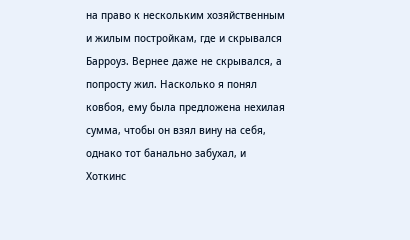на право к нескольким хозяйственным и жилым постройкам, где и скрывался Барроуз. Вернее даже не скрывался, а попросту жил. Насколько я понял ковбоя, ему была предложена нехилая сумма, чтобы он взял вину на себя, однако тот банально забухал, и Хоткинс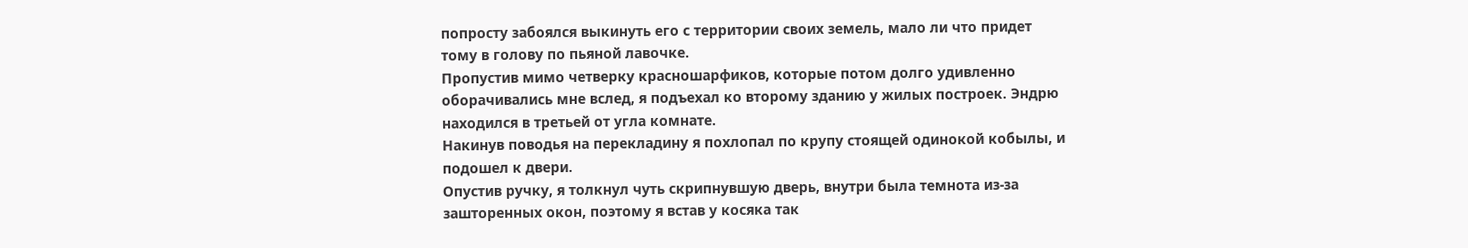попросту забоялся выкинуть его с территории своих земель, мало ли что придет тому в голову по пьяной лавочке.
Пропустив мимо четверку красношарфиков, которые потом долго удивленно оборачивались мне вслед, я подъехал ко второму зданию у жилых построек. Эндрю находился в третьей от угла комнате.
Накинув поводья на перекладину я похлопал по крупу стоящей одинокой кобылы, и подошел к двери.
Опустив ручку, я толкнул чуть скрипнувшую дверь, внутри была темнота из-за зашторенных окон, поэтому я встав у косяка так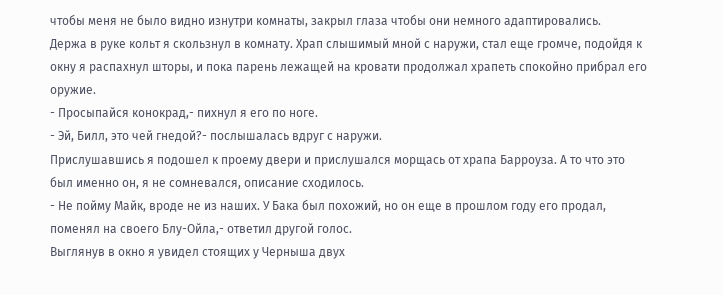чтобы меня не было видно изнутри комнаты, закрыл глаза чтобы они немного адаптировались.
Держа в руке кольт я скользнул в комнату. Храп слышимый мной с наружи, стал еще громче, подойдя к окну я распахнул шторы, и пока парень лежащей на кровати продолжал храпеть спокойно прибрал его оружие.
- Просыпайся конокрад,- пихнул я его по ноге.
- Эй, Билл, это чей гнедой?- послышалась вдруг с наружи.
Прислушавшись я подошел к проему двери и прислушался морщась от храпа Барроуза. А то что это был именно он, я не сомневался, описание сходилось.
- Не пойму Майк, вроде не из наших. У Бака был похожий, но он еще в прошлом году его продал, поменял на своего Блу-Ойла,- ответил другой голос.
Выглянув в окно я увидел стоящих у Черныша двух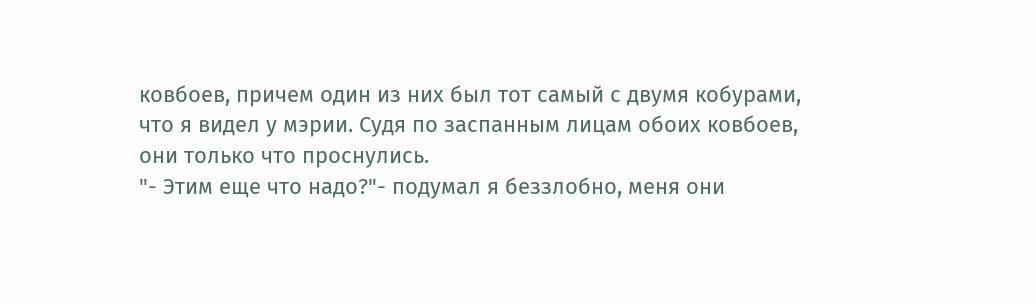ковбоев, причем один из них был тот самый с двумя кобурами, что я видел у мэрии. Судя по заспанным лицам обоих ковбоев, они только что проснулись.
"- Этим еще что надо?"- подумал я беззлобно, меня они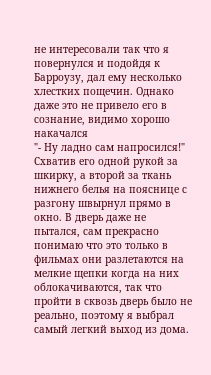не интересовали так что я повернулся и подойдя к Барроузу, дал ему несколько хлестких пощечин. Однако даже это не привело его в сознание, видимо хорошо накачался
"- Ну ладно сам напросился!"
Схватив его одной рукой за шкирку, а второй за ткань нижнего белья на пояснице с разгону швырнул прямо в окно. В дверь даже не пытался, сам прекрасно понимаю что это только в фильмах они разлетаются на мелкие щепки когда на них облокачиваются, так что пройти в сквозь дверь было не реально, поэтому я выбрал самый легкий выход из дома.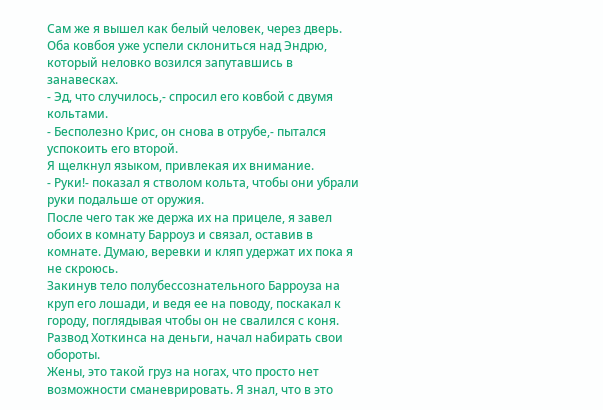Сам же я вышел как белый человек, через дверь. Оба ковбоя уже успели склониться над Эндрю, который неловко возился запутавшись в занавесках.
- Эд, что случилось,- спросил его ковбой с двумя кольтами.
- Бесполезно Крис, он снова в отрубе,- пытался успокоить его второй.
Я щелкнул языком, привлекая их внимание.
- Руки!- показал я стволом кольта, чтобы они убрали руки подальше от оружия.
После чего так же держа их на прицеле, я завел обоих в комнату Барроуз и связал, оставив в комнате. Думаю, веревки и кляп удержат их пока я не скроюсь.
Закинув тело полубессознательного Барроуза на круп его лошади, и ведя ее на поводу, поскакал к городу, поглядывая чтобы он не свалился с коня.
Развод Хоткинса на деньги, начал набирать свои обороты.
Жены, это такой груз на ногах, что просто нет возможности сманеврировать. Я знал, что в это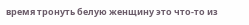время тронуть белую женщину это что-то из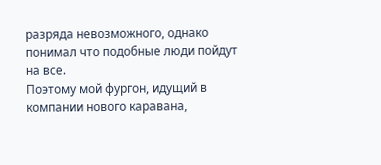разряда невозможного, однако понимал что подобные люди пойдут на все.
Поэтому мой фургон, идущий в компании нового каравана,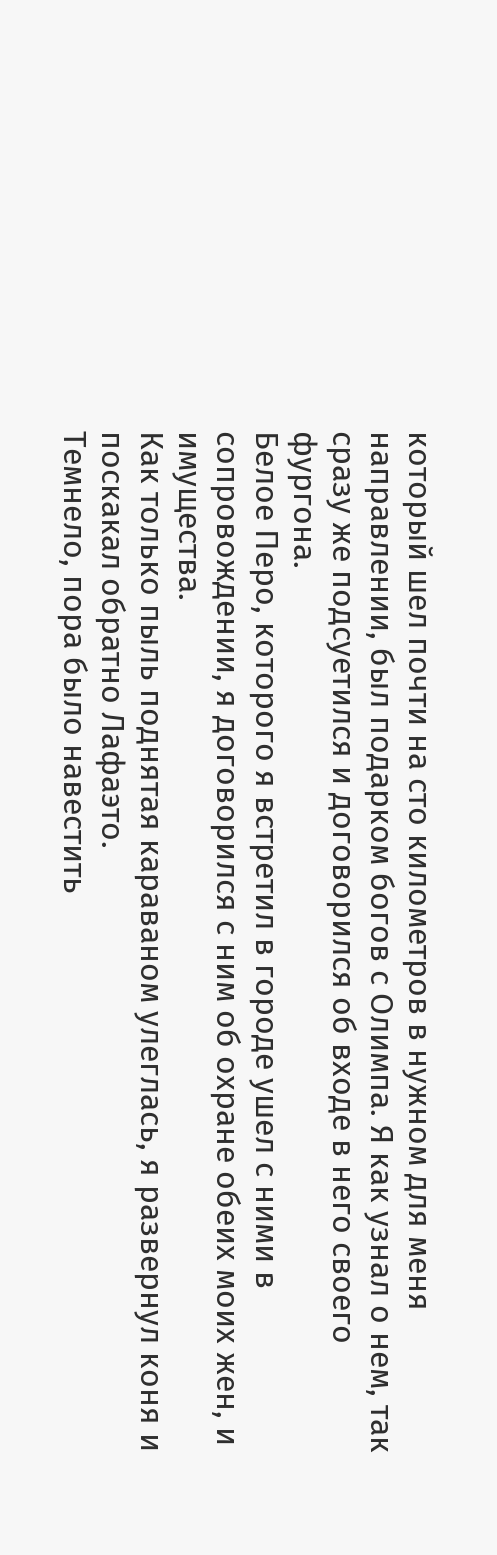который шел почти на сто километров в нужном для меня направлении, был подарком богов с Олимпа. Я как узнал о нем, так сразу же подсуетился и договорился об входе в него своего фургона.
Белое Перо, которого я встретил в городе ушел с ними в сопровождении, я договорился с ним об охране обеих моих жен, и имущества.
Как только пыль поднятая караваном улеглась, я развернул коня и поскакал обратно Лафаэто.
Темнело, пора было навестить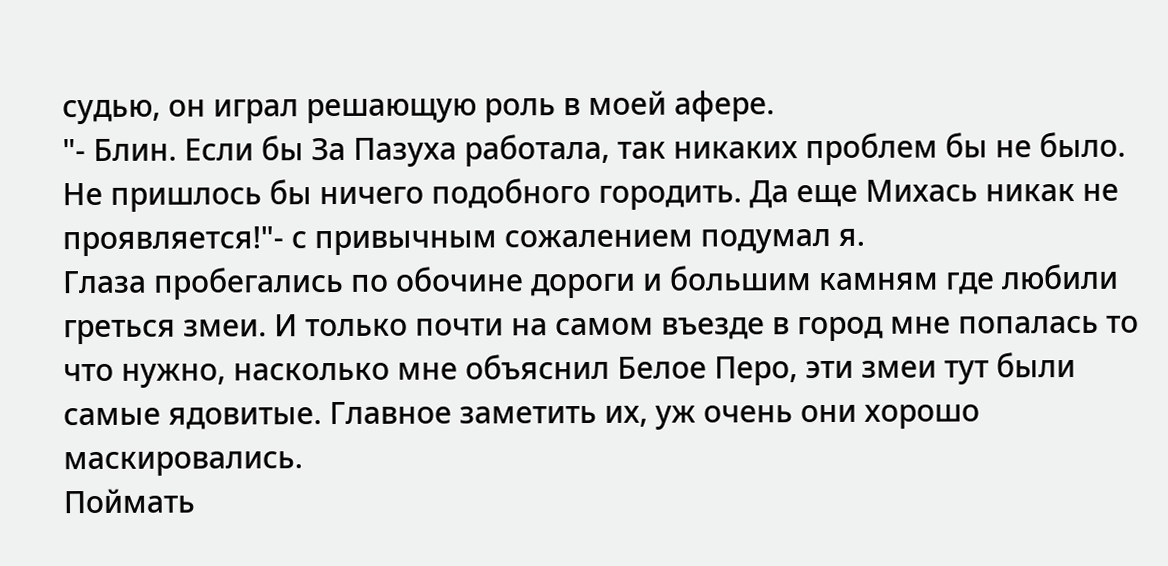судью, он играл решающую роль в моей афере.
"- Блин. Если бы За Пазуха работала, так никаких проблем бы не было. Не пришлось бы ничего подобного городить. Да еще Михась никак не проявляется!"- с привычным сожалением подумал я.
Глаза пробегались по обочине дороги и большим камням где любили греться змеи. И только почти на самом въезде в город мне попалась то что нужно, насколько мне объяснил Белое Перо, эти змеи тут были самые ядовитые. Главное заметить их, уж очень они хорошо маскировались.
Поймать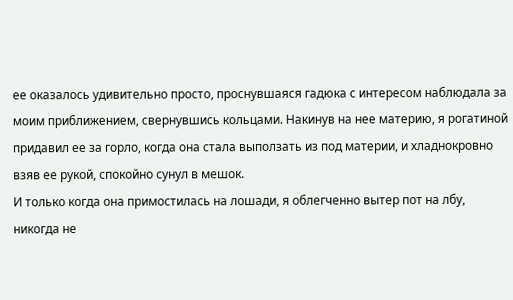ее оказалось удивительно просто, проснувшаяся гадюка с интересом наблюдала за моим приближением, свернувшись кольцами. Накинув на нее материю, я рогатиной придавил ее за горло, когда она стала выползать из под материи, и хладнокровно взяв ее рукой, спокойно сунул в мешок.
И только когда она примостилась на лошади, я облегченно вытер пот на лбу, никогда не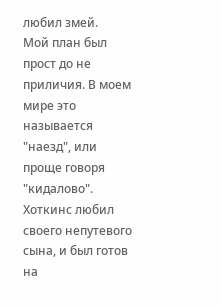любил змей.
Мой план был прост до не приличия. В моем мире это называется "наезд", или проще говоря "кидалово".
Хоткинс любил своего непутевого сына, и был готов на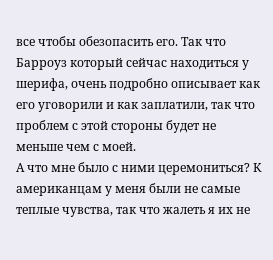все чтобы обезопасить его. Так что Барроуз который сейчас находиться у шерифа, очень подробно описывает как его уговорили и как заплатили, так что проблем с этой стороны будет не меньше чем с моей.
А что мне было с ними церемониться? К американцам у меня были не самые теплые чувства, так что жалеть я их не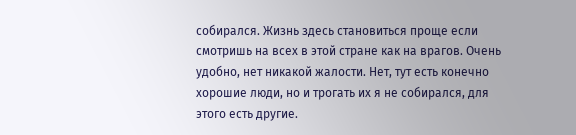собирался. Жизнь здесь становиться проще если смотришь на всех в этой стране как на врагов. Очень удобно, нет никакой жалости. Нет, тут есть конечно хорошие люди, но и трогать их я не собирался, для этого есть другие.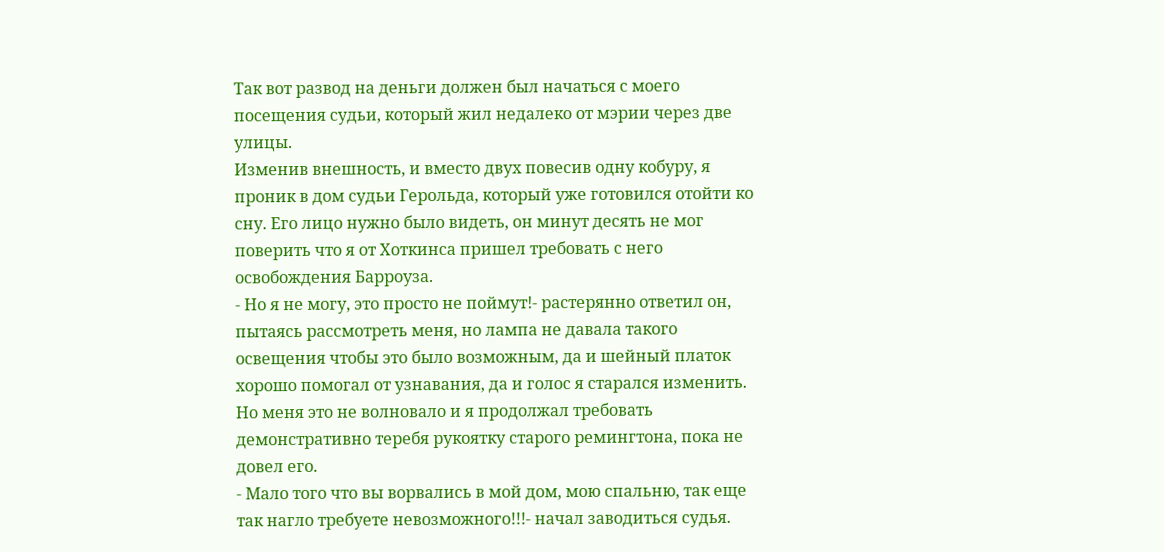Так вот развод на деньги должен был начаться с моего посещения судьи, который жил недалеко от мэрии через две улицы.
Изменив внешность, и вместо двух повесив одну кобуру, я проник в дом судьи Герольда, который уже готовился отойти ко сну. Его лицо нужно было видеть, он минут десять не мог поверить что я от Хоткинса пришел требовать с него освобождения Барроуза.
- Но я не могу, это просто не поймут!- растерянно ответил он, пытаясь рассмотреть меня, но лампа не давала такого освещения чтобы это было возможным, да и шейный платок хорошо помогал от узнавания, да и голос я старался изменить.
Но меня это не волновало и я продолжал требовать демонстративно теребя рукоятку старого ремингтона, пока не довел его.
- Мало того что вы ворвались в мой дом, мою спальню, так еще так нагло требуете невозможного!!!- начал заводиться судья.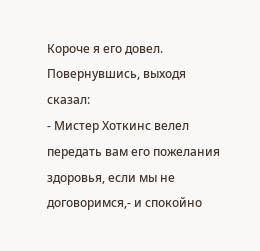Короче я его довел. Повернувшись, выходя сказал:
- Мистер Хоткинс велел передать вам его пожелания здоровья, если мы не договоримся,- и спокойно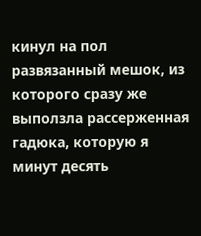кинул на пол развязанный мешок, из которого сразу же выползла рассерженная гадюка, которую я минут десять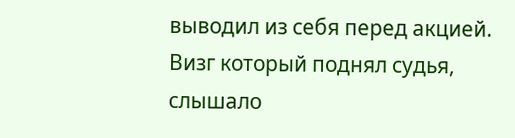выводил из себя перед акцией.
Визг который поднял судья, слышало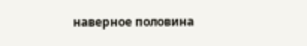наверное половина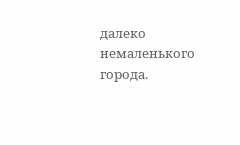далеко немаленького города.